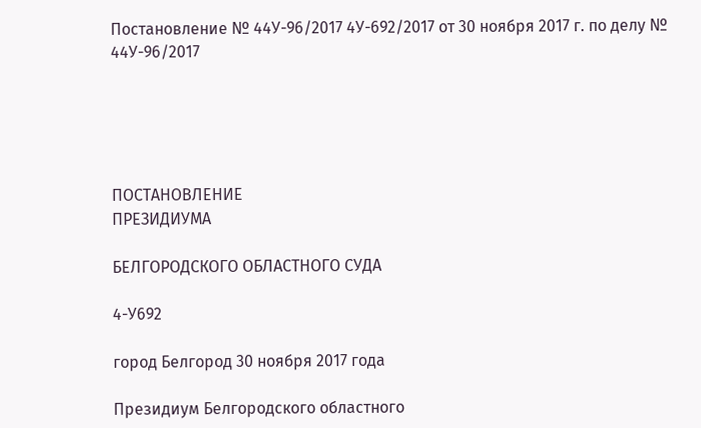Постановление № 44У-96/2017 4У-692/2017 от 30 ноября 2017 г. по делу № 44У-96/2017





ПОСТАНОВЛЕНИЕ
ПРЕЗИДИУМА

БЕЛГОРОДСКОГО ОБЛАСТНОГО СУДА

4-У692

город Белгород 30 ноября 2017 года

Президиум Белгородского областного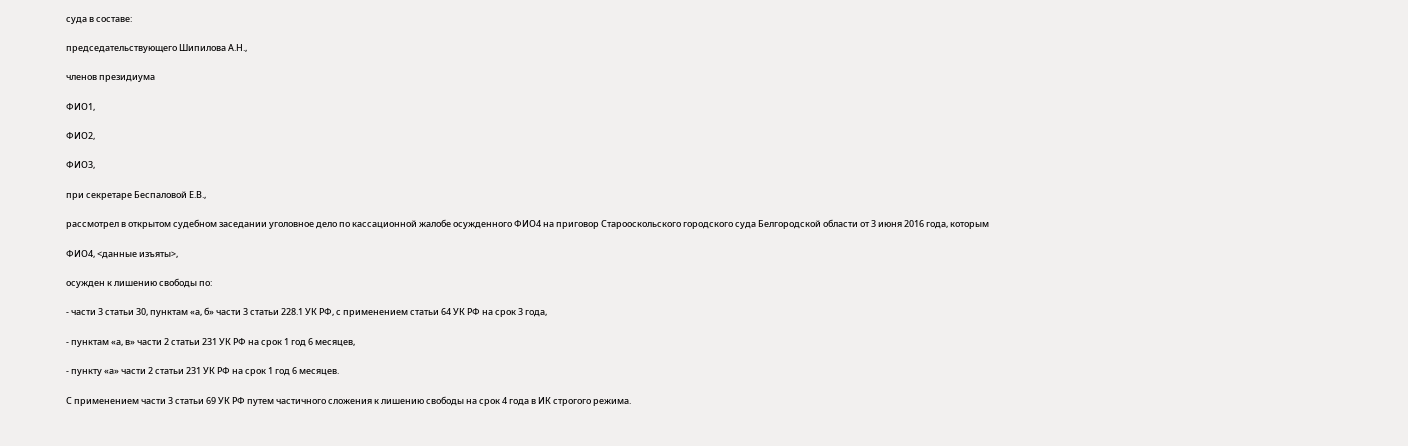суда в составе:

председательствующего Шипилова А.Н.,

членов президиума

ФИО1,

ФИО2,

ФИО3,

при секретаре Беспаловой Е.В.,

рассмотрел в открытом судебном заседании уголовное дело по кассационной жалобе осужденного ФИО4 на приговор Старооскольского городского суда Белгородской области от 3 июня 2016 года, которым

ФИО4, <данные изъяты>,

осужден к лишению свободы по:

- части 3 статьи 30, пунктам «а, б» части 3 статьи 228.1 УК РФ, с применением статьи 64 УК РФ на срок 3 года,

- пунктам «а, в» части 2 статьи 231 УК РФ на срок 1 год 6 месяцев,

- пункту «а» части 2 статьи 231 УК РФ на срок 1 год 6 месяцев.

С применением части 3 статьи 69 УК РФ путем частичного сложения к лишению свободы на срок 4 года в ИК строгого режима.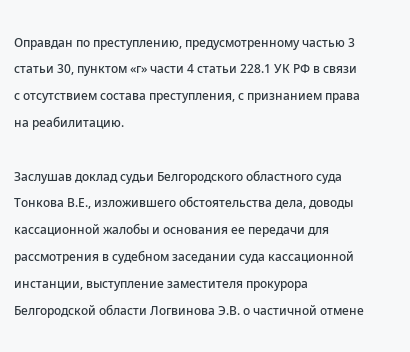Оправдан по преступлению, предусмотренному частью 3 статьи 30, пунктом «г» части 4 статьи 228.1 УК РФ в связи с отсутствием состава преступления, с признанием права на реабилитацию.

Заслушав доклад судьи Белгородского областного суда Тонкова В.Е., изложившего обстоятельства дела, доводы кассационной жалобы и основания ее передачи для рассмотрения в судебном заседании суда кассационной инстанции, выступление заместителя прокурора Белгородской области Логвинова Э.В. о частичной отмене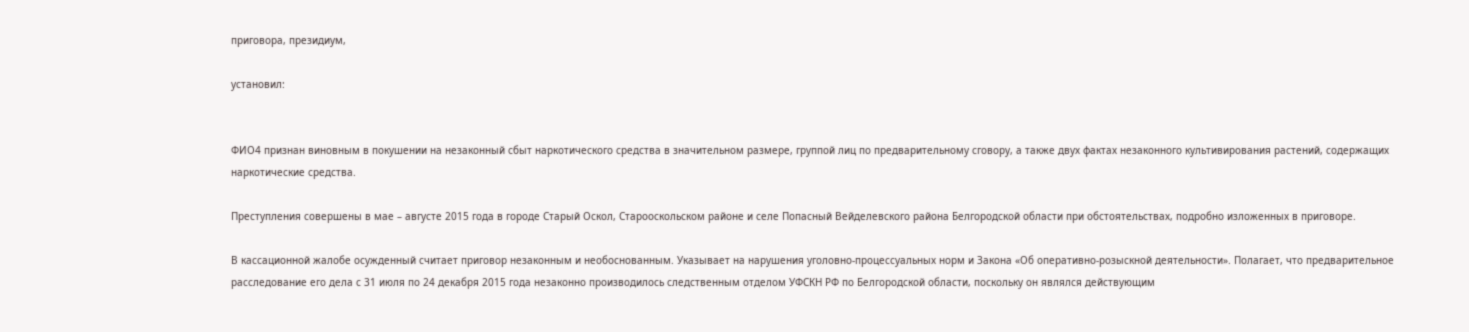приговора, президиум,

установил:


ФИО4 признан виновным в покушении на незаконный сбыт наркотического средства в значительном размере, группой лиц по предварительному сговору, а также двух фактах незаконного культивирования растений, содержащих наркотические средства.

Преступления совершены в мае – августе 2015 года в городе Старый Оскол, Старооскольском районе и селе Попасный Вейделевского района Белгородской области при обстоятельствах, подробно изложенных в приговоре.

В кассационной жалобе осужденный считает приговор незаконным и необоснованным. Указывает на нарушения уголовно-процессуальных норм и Закона «Об оперативно-розыскной деятельности». Полагает, что предварительное расследование его дела с 31 июля по 24 декабря 2015 года незаконно производилось следственным отделом УФСКН РФ по Белгородской области, поскольку он являлся действующим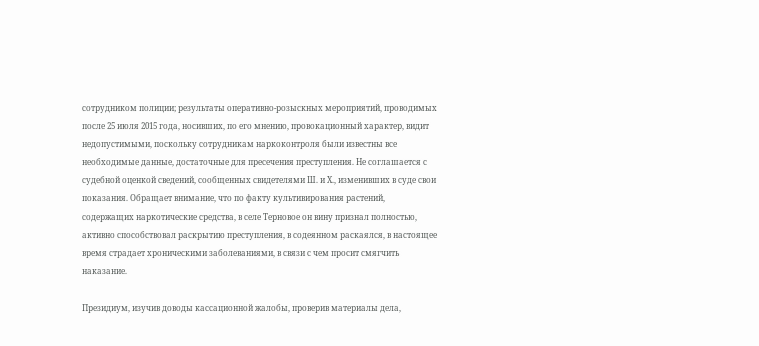сотрудником полиции; результаты оперативно-розыскных мероприятий, проводимых после 25 июля 2015 года, носивших, по его мнению, провокационный характер, видит недопустимыми, поскольку сотрудникам наркоконтроля были известны все необходимые данные, достаточные для пресечения преступления. Не соглашается с судебной оценкой сведений, сообщенных свидетелями Ш. и Х., изменивших в суде свои показания. Обращает внимание, что по факту культивирования растений, содержащих наркотические средства, в селе Терновое он вину признал полностью, активно способствовал раскрытию преступления, в содеянном раскаялся, в настоящее время страдает хроническими заболеваниями, в связи с чем просит смягчить наказание.

Президиум, изучив доводы кассационной жалобы, проверив материалы дела,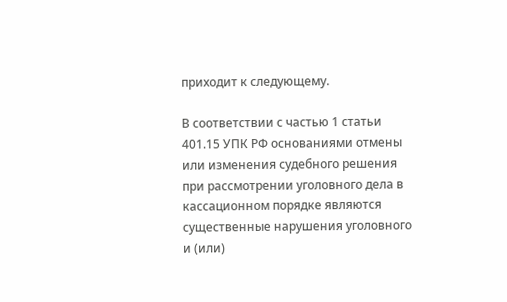приходит к следующему.

В соответствии с частью 1 статьи 401.15 УПК РФ основаниями отмены или изменения судебного решения при рассмотрении уголовного дела в кассационном порядке являются существенные нарушения уголовного и (или)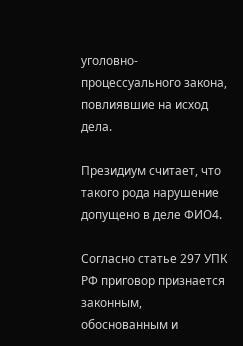уголовно-процессуального закона, повлиявшие на исход дела.

Президиум считает, что такого рода нарушение допущено в деле ФИО4.

Согласно статье 297 УПК РФ приговор признается законным, обоснованным и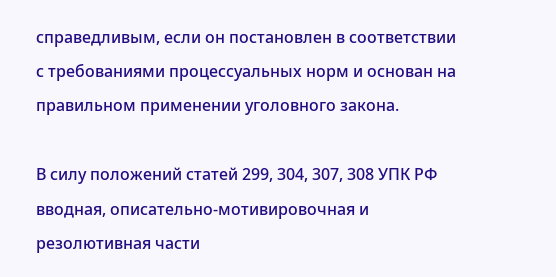справедливым, если он постановлен в соответствии с требованиями процессуальных норм и основан на правильном применении уголовного закона.

В силу положений статей 299, 304, 307, 308 УПК РФ вводная, описательно-мотивировочная и резолютивная части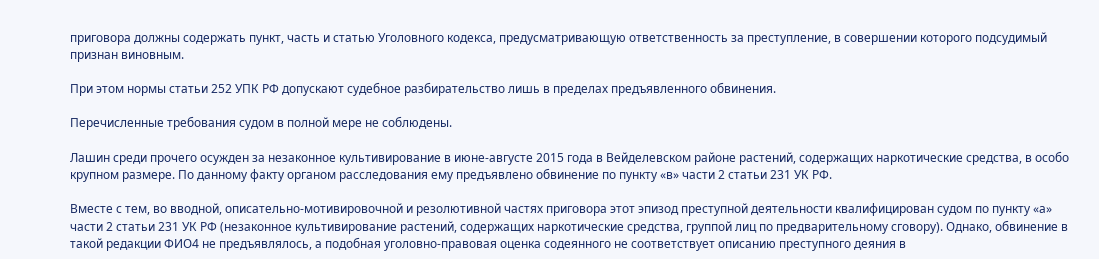приговора должны содержать пункт, часть и статью Уголовного кодекса, предусматривающую ответственность за преступление, в совершении которого подсудимый признан виновным.

При этом нормы статьи 252 УПК РФ допускают судебное разбирательство лишь в пределах предъявленного обвинения.

Перечисленные требования судом в полной мере не соблюдены.

Лашин среди прочего осужден за незаконное культивирование в июне-августе 2015 года в Вейделевском районе растений, содержащих наркотические средства, в особо крупном размере. По данному факту органом расследования ему предъявлено обвинение по пункту «в» части 2 статьи 231 УК РФ.

Вместе с тем, во вводной, описательно-мотивировочной и резолютивной частях приговора этот эпизод преступной деятельности квалифицирован судом по пункту «а» части 2 статьи 231 УК РФ (незаконное культивирование растений, содержащих наркотические средства, группой лиц по предварительному сговору). Однако, обвинение в такой редакции ФИО4 не предъявлялось, а подобная уголовно-правовая оценка содеянного не соответствует описанию преступного деяния в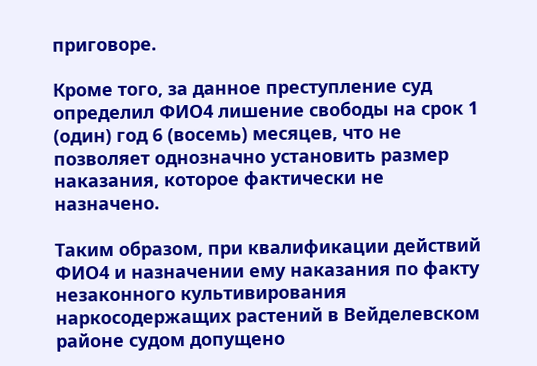приговоре.

Кроме того, за данное преступление суд определил ФИО4 лишение свободы на срок 1 (один) год 6 (восемь) месяцев, что не позволяет однозначно установить размер наказания, которое фактически не назначено.

Таким образом, при квалификации действий ФИО4 и назначении ему наказания по факту незаконного культивирования наркосодержащих растений в Вейделевском районе судом допущено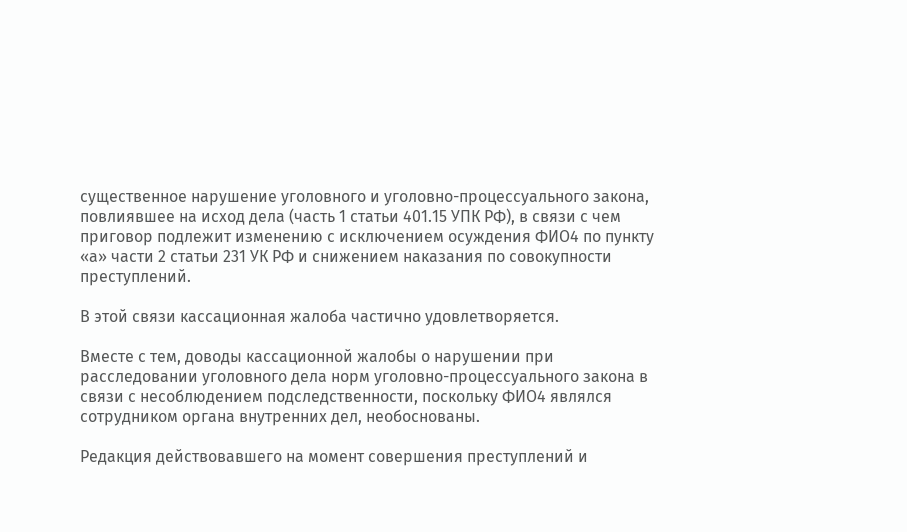существенное нарушение уголовного и уголовно-процессуального закона, повлиявшее на исход дела (часть 1 статьи 401.15 УПК РФ), в связи с чем приговор подлежит изменению с исключением осуждения ФИО4 по пункту «а» части 2 статьи 231 УК РФ и снижением наказания по совокупности преступлений.

В этой связи кассационная жалоба частично удовлетворяется.

Вместе с тем, доводы кассационной жалобы о нарушении при расследовании уголовного дела норм уголовно-процессуального закона в связи с несоблюдением подследственности, поскольку ФИО4 являлся сотрудником органа внутренних дел, необоснованы.

Редакция действовавшего на момент совершения преступлений и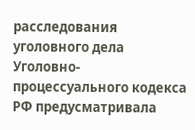расследования уголовного дела Уголовно-процессуального кодекса РФ предусматривала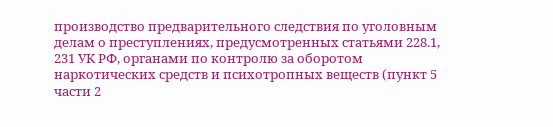производство предварительного следствия по уголовным делам о преступлениях, предусмотренных статьями 228.1, 231 УК РФ, органами по контролю за оборотом наркотических средств и психотропных веществ (пункт 5 части 2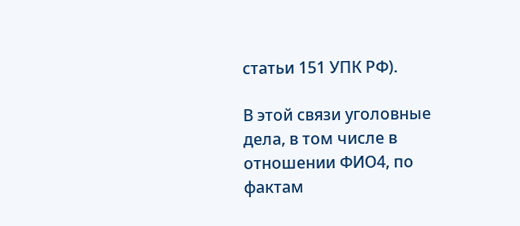статьи 151 УПК РФ).

В этой связи уголовные дела, в том числе в отношении ФИО4, по фактам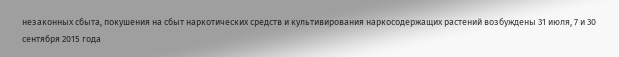незаконных сбыта, покушения на сбыт наркотических средств и культивирования наркосодержащих растений возбуждены 31 июля, 7 и 30 сентября 2015 года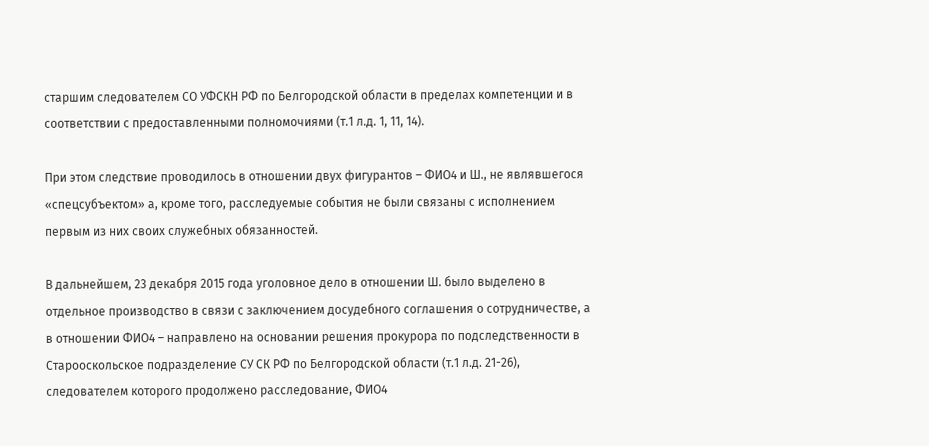старшим следователем СО УФСКН РФ по Белгородской области в пределах компетенции и в соответствии с предоставленными полномочиями (т.1 л.д. 1, 11, 14).

При этом следствие проводилось в отношении двух фигурантов – ФИО4 и Ш., не являвшегося «спецсубъектом» а, кроме того, расследуемые события не были связаны с исполнением первым из них своих служебных обязанностей.

В дальнейшем, 23 декабря 2015 года уголовное дело в отношении Ш. было выделено в отдельное производство в связи с заключением досудебного соглашения о сотрудничестве, а в отношении ФИО4 – направлено на основании решения прокурора по подследственности в Старооскольское подразделение СУ СК РФ по Белгородской области (т.1 л.д. 21-26), следователем которого продолжено расследование, ФИО4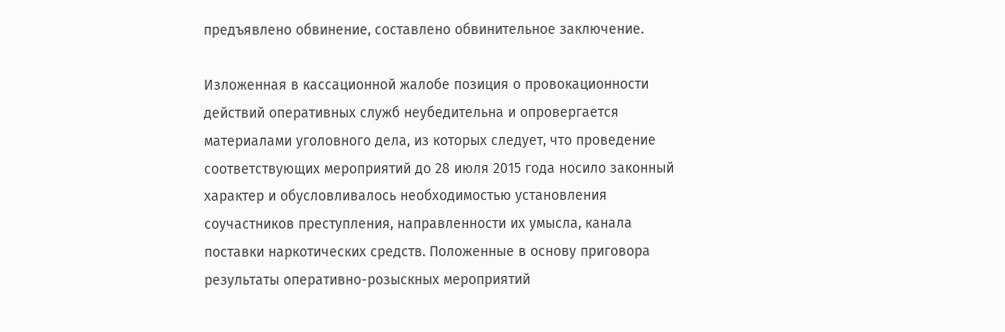предъявлено обвинение, составлено обвинительное заключение.

Изложенная в кассационной жалобе позиция о провокационности действий оперативных служб неубедительна и опровергается материалами уголовного дела, из которых следует, что проведение соответствующих мероприятий до 28 июля 2015 года носило законный характер и обусловливалось необходимостью установления соучастников преступления, направленности их умысла, канала поставки наркотических средств. Положенные в основу приговора результаты оперативно-розыскных мероприятий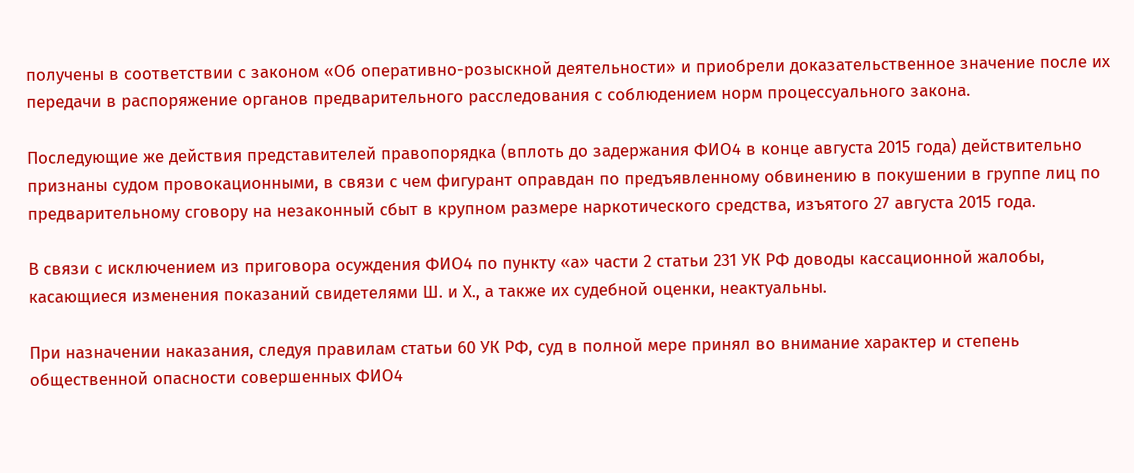получены в соответствии с законом «Об оперативно-розыскной деятельности» и приобрели доказательственное значение после их передачи в распоряжение органов предварительного расследования с соблюдением норм процессуального закона.

Последующие же действия представителей правопорядка (вплоть до задержания ФИО4 в конце августа 2015 года) действительно признаны судом провокационными, в связи с чем фигурант оправдан по предъявленному обвинению в покушении в группе лиц по предварительному сговору на незаконный сбыт в крупном размере наркотического средства, изъятого 27 августа 2015 года.

В связи с исключением из приговора осуждения ФИО4 по пункту «а» части 2 статьи 231 УК РФ доводы кассационной жалобы, касающиеся изменения показаний свидетелями Ш. и Х., а также их судебной оценки, неактуальны.

При назначении наказания, следуя правилам статьи 60 УК РФ, суд в полной мере принял во внимание характер и степень общественной опасности совершенных ФИО4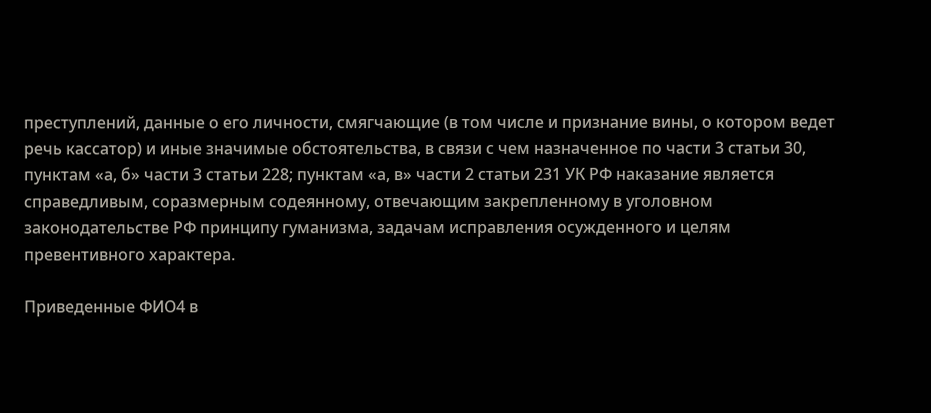преступлений, данные о его личности, смягчающие (в том числе и признание вины, о котором ведет речь кассатор) и иные значимые обстоятельства, в связи с чем назначенное по части 3 статьи 30, пунктам «а, б» части 3 статьи 228; пунктам «а, в» части 2 статьи 231 УК РФ наказание является справедливым, соразмерным содеянному, отвечающим закрепленному в уголовном законодательстве РФ принципу гуманизма, задачам исправления осужденного и целям превентивного характера.

Приведенные ФИО4 в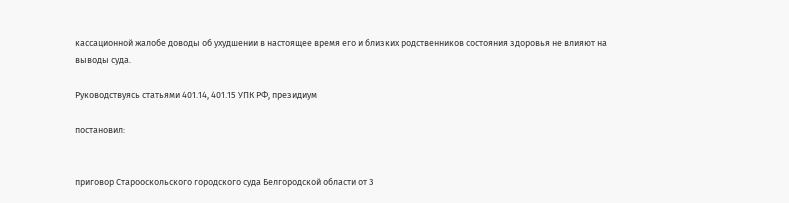кассационной жалобе доводы об ухудшении в настоящее время его и близких родственников состояния здоровья не влияют на выводы суда.

Руководствуясь статьями 401.14, 401.15 УПК РФ, президиум

постановил:


приговор Старооскольского городского суда Белгородской области от 3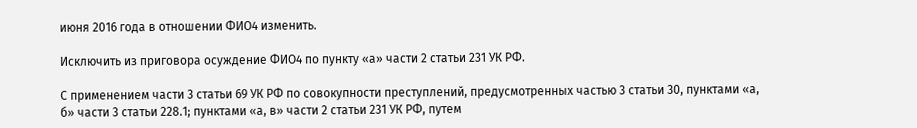июня 2016 года в отношении ФИО4 изменить.

Исключить из приговора осуждение ФИО4 по пункту «а» части 2 статьи 231 УК РФ.

С применением части 3 статьи 69 УК РФ по совокупности преступлений, предусмотренных частью 3 статьи 30, пунктами «а, б» части 3 статьи 228.1; пунктами «а, в» части 2 статьи 231 УК РФ, путем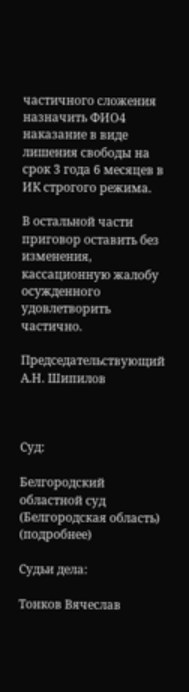частичного сложения назначить ФИО4 наказание в виде лишения свободы на срок 3 года 6 месяцев в ИК строгого режима.

В остальной части приговор оставить без изменения, кассационную жалобу осужденного удовлетворить частично.

Председательствующий А.Н. Шипилов



Суд:

Белгородский областной суд (Белгородская область) (подробнее)

Судьи дела:

Тонков Вячеслав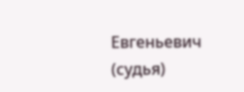Евгеньевич (судья)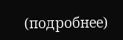(подробнее)